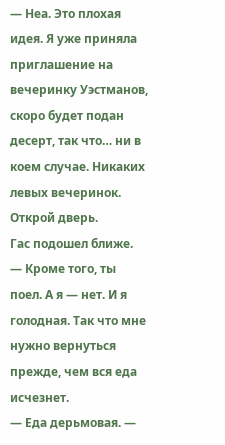— Неа. Это плохая идея. Я уже приняла приглашение на вечеринку Уэстманов, скоро будет подан десерт, так что… ни в коем случае. Никаких левых вечеринок. Открой дверь.
Гас подошел ближе.
— Кроме того, ты поел. А я — нет. И я голодная. Так что мне нужно вернуться прежде, чем вся еда исчезнет.
— Еда дерьмовая. —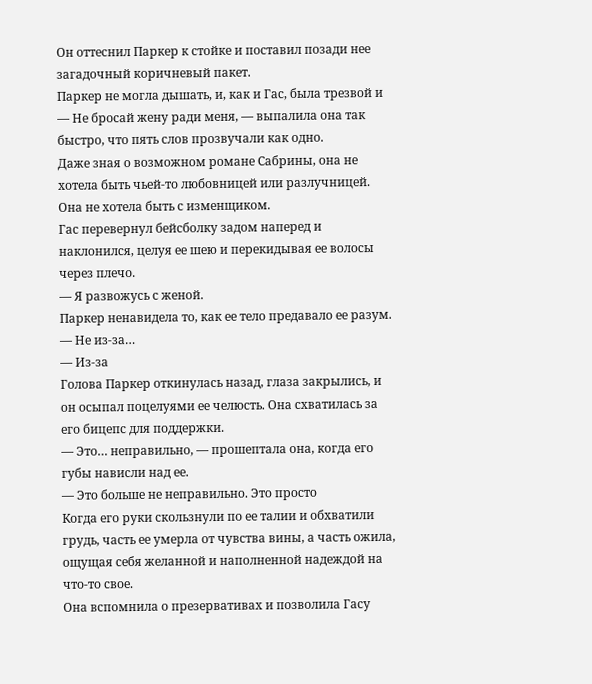Он оттеснил Паркер к стойке и поставил позади нее загадочный коричневый пакет.
Паркер не могла дышать, и, как и Гас, была трезвой и
— Не бросай жену ради меня, — выпалила она так быстро, что пять слов прозвучали как одно.
Даже зная о возможном романе Сабрины, она не хотела быть чьей-то любовницей или разлучницей. Она не хотела быть с изменщиком.
Гас перевернул бейсболку задом наперед и наклонился, целуя ее шею и перекидывая ее волосы через плечо.
— Я развожусь с женой.
Паркер ненавидела то, как ее тело предавало ее разум.
— Не из-за…
— Из-за
Голова Паркер откинулась назад, глаза закрылись, и он осыпал поцелуями ее челюсть. Она схватилась за его бицепс для поддержки.
— Это… неправильно, — прошептала она, когда его губы нависли над ее.
— Это больше не неправильно. Это просто
Когда его руки скользнули по ее талии и обхватили грудь, часть ее умерла от чувства вины, а часть ожила, ощущая себя желанной и наполненной надеждой на что-то свое.
Она вспомнила о презервативах и позволила Гасу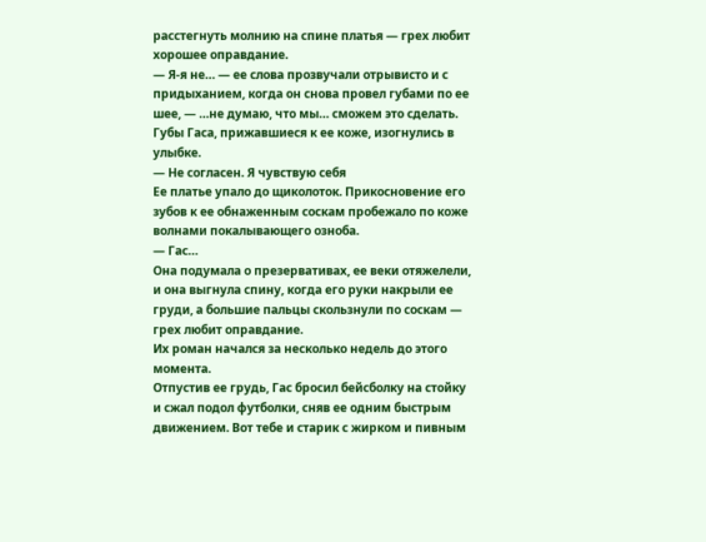расстегнуть молнию на спине платья — грех любит хорошее оправдание.
— Я-я не… — ее слова прозвучали отрывисто и с придыханием, когда он снова провел губами по ее шее, — …не думаю, что мы… сможем это сделать.
Губы Гаса, прижавшиеся к ее коже, изогнулись в улыбке.
— Не согласен. Я чувствую себя
Ее платье упало до щиколоток. Прикосновение его зубов к ее обнаженным соскам пробежало по коже волнами покалывающего озноба.
— Гас…
Она подумала о презервативах, ее веки отяжелели, и она выгнула спину, когда его руки накрыли ее груди, а большие пальцы скользнули по соскам — грех любит оправдание.
Их роман начался за несколько недель до этого момента.
Отпустив ее грудь, Гас бросил бейсболку на стойку и сжал подол футболки, сняв ее одним быстрым движением. Вот тебе и старик с жирком и пивным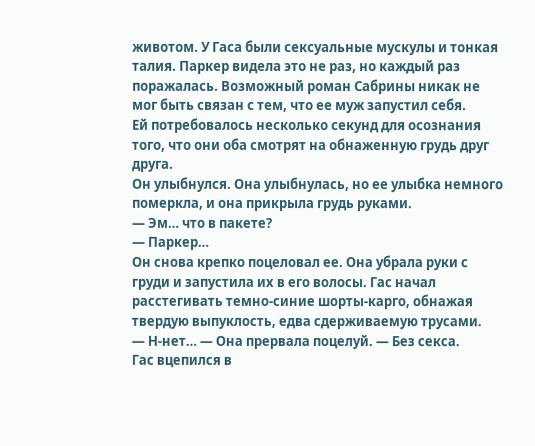животом. У Гаса были сексуальные мускулы и тонкая талия. Паркер видела это не раз, но каждый раз поражалась. Возможный роман Сабрины никак не мог быть связан с тем, что ее муж запустил себя.
Ей потребовалось несколько секунд для осознания того, что они оба смотрят на обнаженную грудь друг друга.
Он улыбнулся. Она улыбнулась, но ее улыбка немного померкла, и она прикрыла грудь руками.
— Эм… что в пакете?
— Паркер…
Он снова крепко поцеловал ее. Она убрала руки с груди и запустила их в его волосы. Гас начал расстегивать темно-синие шорты-карго, обнажая твердую выпуклость, едва сдерживаемую трусами.
— Н-нет… — Она прервала поцелуй. — Без секса.
Гас вцепился в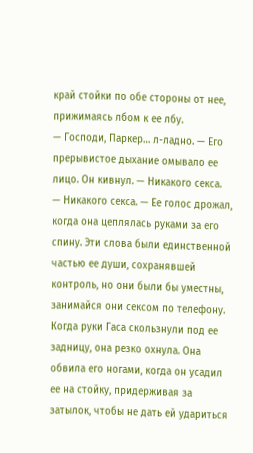край стойки по обе стороны от нее, прижимаясь лбом к ее лбу.
— Господи, Паркер… л-ладно. — Его прерывистое дыхание омывало ее лицо. Он кивнул. — Никакого секса.
— Никакого секса. — Ее голос дрожал, когда она цеплялась руками за его спину. Эти слова были единственной частью ее души, сохранявшей контроль, но они были бы уместны, занимайся они сексом по телефону.
Когда руки Гаса скользнули под ее задницу, она резко охнула. Она обвила его ногами, когда он усадил ее на стойку, придерживая за затылок, чтобы не дать ей удариться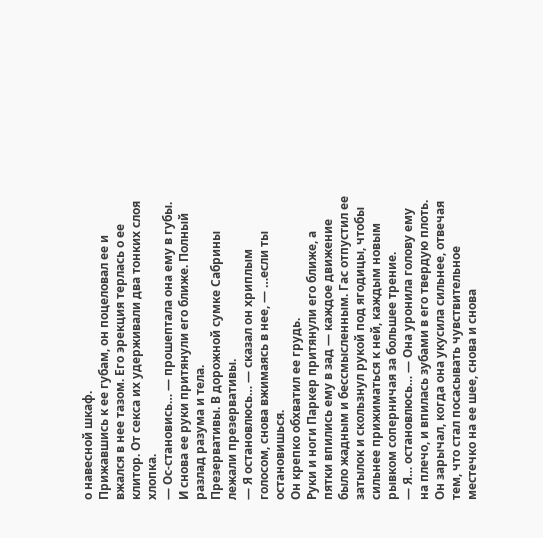о навесной шкаф.
Прижавшись к ее губам, он поцеловал ее и вжался в нее тазом. Его эрекция терлась о ее клитор. От секса их удерживали два тонких слоя хлопка.
— Ос-становись… — прошептала она ему в губы. И снова ее руки притянули его ближе. Полный разлад разума и тела.
Презервативы. В дорожной сумке Сабрины лежали презервативы.
— Я остановлюсь… — сказал он хриплым голосом, снова вжимаясь в нее, — …если ты остановишься.
Он крепко обхватил ее грудь.
Руки и ноги Паркер притянули его ближе, а пятки впились ему в зад — каждое движение было жадным и бессмысленным. Гас отпустил ее затылок и скользнул рукой под ягодицы, чтобы сильнее прижиматься к ней, каждым новым рывком соперничая за большее трение.
— Я… остановлюсь… — Она уронила голову ему на плечо, и впилась зубами в его твердую плоть.
Он зарычал, когда она укусила сильнее, отвечая тем, что стал посасывать чувствительное местечко на ее шее, снова и снова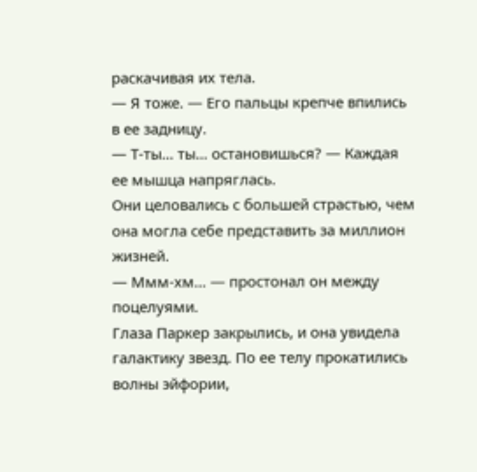раскачивая их тела.
— Я тоже. — Его пальцы крепче впились в ее задницу.
— Т-ты… ты… остановишься? — Каждая ее мышца напряглась.
Они целовались с большей страстью, чем она могла себе представить за миллион жизней.
— Ммм-хм… — простонал он между поцелуями.
Глаза Паркер закрылись, и она увидела галактику звезд. По ее телу прокатились волны эйфории,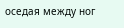оседая между ног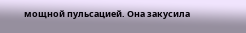мощной пульсацией. Она закусила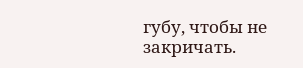губу, чтобы не закричать.